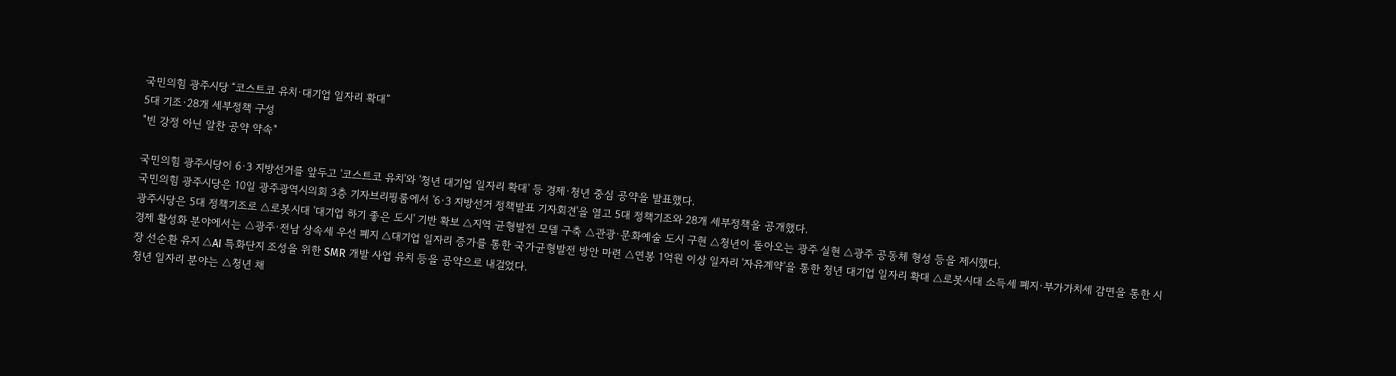국민의힘 광주시당 “코스트코 유치·대기업 일자리 확대”
5대 기조·28개 세부정책 구성
"빈 강정 아닌 알찬 공약 약속"

국민의힘 광주시당이 6·3 지방선거를 앞두고 '코스트코 유치'와 '청년 대기업 일자리 확대' 등 경제·청년 중심 공약을 발표했다.
국민의힘 광주시당은 10일 광주광역시의회 3층 기자브리핑룸에서 '6·3 지방선거 정책발표 기자회견'을 열고 5대 정책기조와 28개 세부정책을 공개했다.
광주시당은 5대 정책기조로 △로봇시대 '대기업 하기 좋은 도시' 기반 확보 △지역 균형발전 모델 구축 △관광·문화예술 도시 구현 △청년이 돌아오는 광주 실현 △광주 공동체 형성 등을 제시했다.
경제 활성화 분야에서는 △광주·전남 상속세 우선 폐지 △대기업 일자리 증가를 통한 국가균형발전 방안 마련 △연봉 1억원 이상 일자리 '자유계약'을 통한 청년 대기업 일자리 확대 △로봇시대 소득세 폐지·부가가치세 감면을 통한 시장 선순환 유지 △AI 특화단지 조성을 위한 SMR 개발 사업 유치 등을 공약으로 내걸었다.
청년 일자리 분야는 △청년 채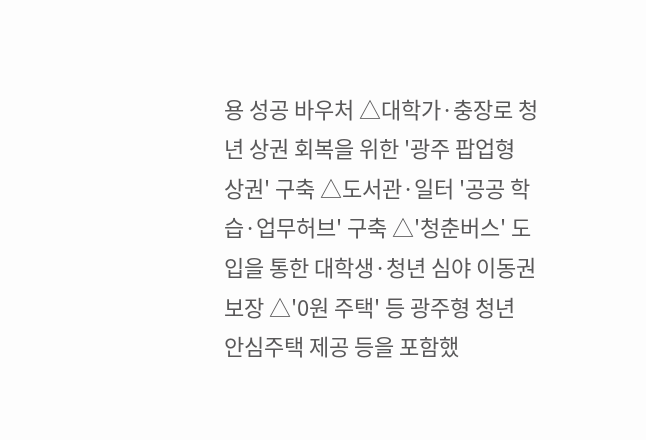용 성공 바우처 △대학가·충장로 청년 상권 회복을 위한 '광주 팝업형 상권' 구축 △도서관·일터 '공공 학습·업무허브' 구축 △'청춘버스' 도입을 통한 대학생·청년 심야 이동권 보장 △'0원 주택' 등 광주형 청년 안심주택 제공 등을 포함했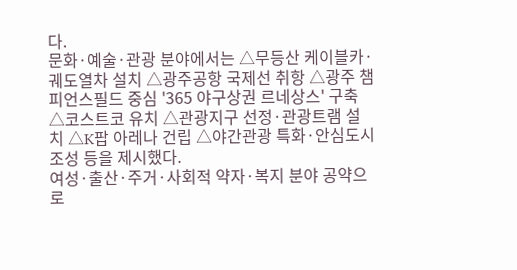다.
문화·예술·관광 분야에서는 △무등산 케이블카·궤도열차 설치 △광주공항 국제선 취항 △광주 챔피언스필드 중심 '365 야구상권 르네상스' 구축 △코스트코 유치 △관광지구 선정·관광트램 설치 △K팝 아레나 건립 △야간관광 특화·안심도시 조성 등을 제시했다.
여성·출산·주거·사회적 약자·복지 분야 공약으로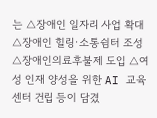는 △장애인 일자리 사업 확대 △장애인 힐링·소통쉼터 조성 △장애인의료후불제 도입 △여성 인재 양성을 위한 AI 교육센터 건립 등이 담겼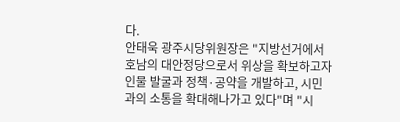다.
안태욱 광주시당위원장은 "지방선거에서 호남의 대안정당으로서 위상을 확보하고자 인물 발굴과 정책·공약을 개발하고, 시민과의 소통을 확대해나가고 있다"며 "시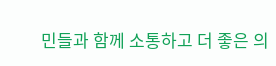민들과 함께 소통하고 더 좋은 의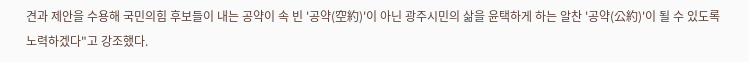견과 제안을 수용해 국민의힘 후보들이 내는 공약이 속 빈 '공약(空約)'이 아닌 광주시민의 삶을 윤택하게 하는 알찬 '공약(公約)'이 될 수 있도록 노력하겠다"고 강조했다.